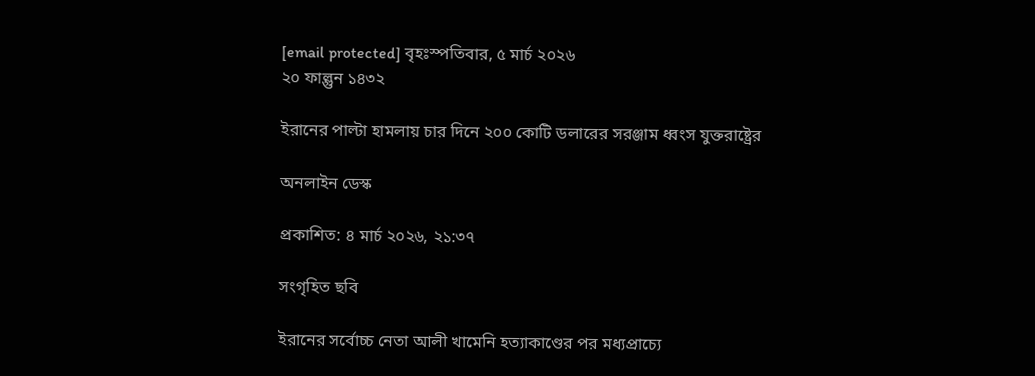[email protected] বৃহঃস্পতিবার, ৫ মার্চ ২০২৬
২০ ফাল্গুন ১৪৩২

ইরানের পাল্টা হামলায় চার দিনে ২০০ কোটি ডলারের সরঞ্জাম ধ্বংস যুক্তরাষ্ট্রের

অনলাইন ডেস্ক

প্রকাশিত: ৪ মার্চ ২০২৬, ২১:৩৭

সংগৃহিত ছবি

ইরানের সর্বোচ্চ নেতা আলী খামেনি হত্যাকাণ্ডের পর মধ্যপ্রাচ্যে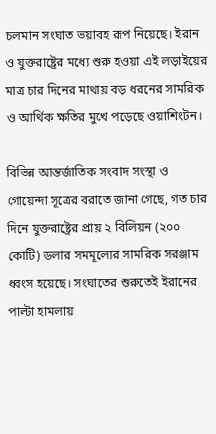চলমান সংঘাত ভয়াবহ রূপ নিয়েছে। ইরান ও যুক্তরাষ্ট্রের মধ্যে শুরু হওয়া এই লড়াইয়ের মাত্র চার দিনের মাথায় বড় ধরনের সামরিক ও আর্থিক ক্ষতির মুখে পড়েছে ওয়াশিংটন।

বিভিন্ন আন্তর্জাতিক সংবাদ সংস্থা ও গোয়েন্দা সূত্রের বরাতে জানা গেছে, গত চার দিনে যুক্তরাষ্ট্রের প্রায় ২ বিলিয়ন (২০০ কোটি) ডলার সমমূল্যের সামরিক সরঞ্জাম ধ্বংস হয়েছে। সংঘাতের শুরুতেই ইরানের পাল্টা হামলায়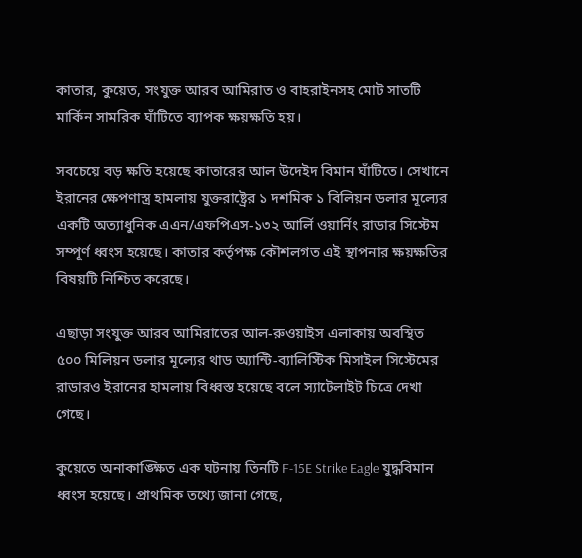কাতার, কুয়েত, সংযুক্ত আরব আমিরাত ও বাহরাইনসহ মোট সাতটি মার্কিন সামরিক ঘাঁটিতে ব্যাপক ক্ষয়ক্ষতি হয়।

সবচেয়ে বড় ক্ষতি হয়েছে কাতারের আল উদেইদ বিমান ঘাঁটিতে। সেখানে ইরানের ক্ষেপণাস্ত্র হামলায় যুক্তরাষ্ট্রের ১ দশমিক ১ বিলিয়ন ডলার মূল্যের একটি অত্যাধুনিক এএন/এফপিএস-১৩২ আর্লি ওয়ার্নিং রাডার সিস্টেম সম্পূর্ণ ধ্বংস হয়েছে। কাতার কর্তৃপক্ষ কৌশলগত এই স্থাপনার ক্ষয়ক্ষতির বিষয়টি নিশ্চিত করেছে।

এছাড়া সংযুক্ত আরব আমিরাতের আল-রুওয়াইস এলাকায় অবস্থিত ৫০০ মিলিয়ন ডলার মূল্যের থাড অ্যান্টি-ব্যালিস্টিক মিসাইল সিস্টেমের রাডারও ইরানের হামলায় বিধ্বস্ত হয়েছে বলে স্যাটেলাইট চিত্রে দেখা গেছে।

কুয়েতে অনাকাঙ্ক্ষিত এক ঘটনায় তিনটি F-15E Strike Eagle যুদ্ধবিমান ধ্বংস হয়েছে। প্রাথমিক তথ্যে জানা গেছে,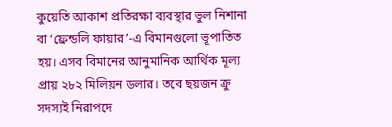কুয়েতি আকাশ প্রতিরক্ষা ব্যবস্থার ভুল নিশানা বা ‘ফ্রেন্ডলি ফায়ার’-এ বিমানগুলো ভূপাতিত হয়। এসব বিমানের আনুমানিক আর্থিক মূল্য প্রায় ২৮২ মিলিয়ন ডলার। তবে ছয়জন ক্রু সদস্যই নিরাপদে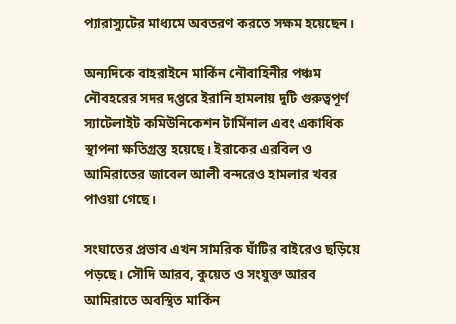প্যারাস্যুটের মাধ্যমে অবতরণ করতে সক্ষম হয়েছেন।

অন্যদিকে বাহরাইনে মার্কিন নৌবাহিনীর পঞ্চম নৌবহরের সদর দপ্তরে ইরানি হামলায় দুটি গুরুত্বপূর্ণ স্যাটেলাইট কমিউনিকেশন টার্মিনাল এবং একাধিক স্থাপনা ক্ষতিগ্রস্ত হয়েছে। ইরাকের এরবিল ও আমিরাতের জাবেল আলী বন্দরেও হামলার খবর পাওয়া গেছে।

সংঘাতের প্রভাব এখন সামরিক ঘাঁটির বাইরেও ছড়িয়ে পড়ছে। সৌদি আরব, কুয়েত ও সংযুক্ত আরব আমিরাতে অবস্থিত মার্কিন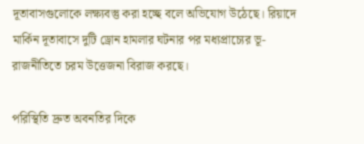দূতাবাসগুলোকে লক্ষ্যবস্তু করা হচ্ছে বলে অভিযোগ উঠেছে। রিয়াদে মার্কিন দূতাবাসে দুটি ড্রোন হামলার ঘটনার পর মধ্যপ্রাচ্যের ভূ-রাজনীতিতে চরম উত্তেজনা বিরাজ করছে।

পরিস্থিতি দ্রুত অবনতির দিকে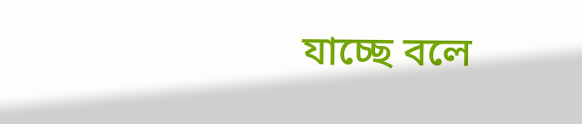যাচ্ছে বলে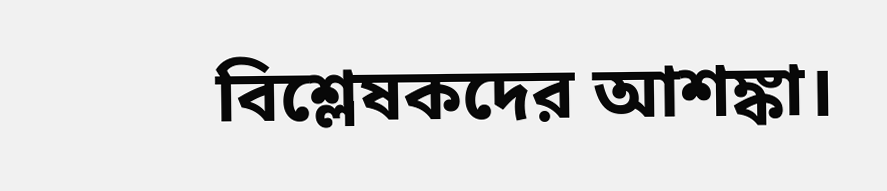বিশ্লেষকদের আশঙ্কা।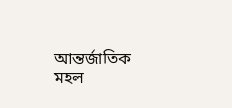আন্তর্জাতিক মহল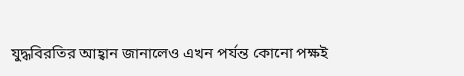যুদ্ধবিরতির আহ্বান জানালেও এখন পর্যন্ত কোনো পক্ষই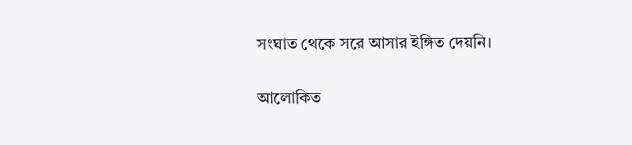সংঘাত থেকে সরে আসার ইঙ্গিত দেয়নি।

আলোকিত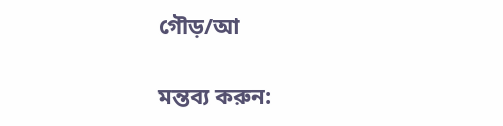গৌড়/আ

মন্তব্য করুন: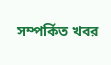সম্পর্কিত খবর